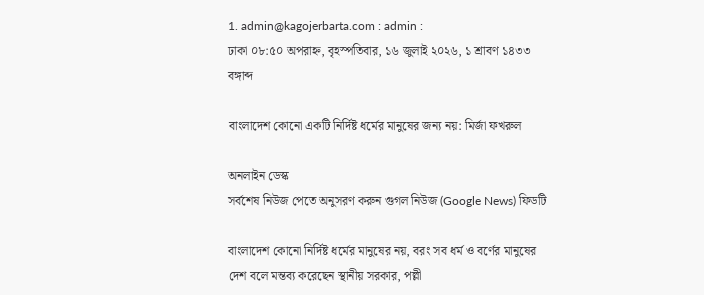1. admin@kagojerbarta.com : admin :
ঢাকা ০৮:৫০ অপরাহ্ন, বৃহস্পতিবার, ১৬ জুলাই ২০২৬, ১ শ্রাবণ ১৪৩৩ বঙ্গাব্দ

বাংলাদেশ কোনো একটি নির্দিষ্ট ধর্মের মানুষের জন্য নয়: মির্জা ফখরুল

অনলাইন ডেস্ক
সর্বশেষ নিউজ পেতে অনুসরণ করুন গুগল নিউজ (Google News) ফিডটি

বাংলাদেশ কোনো নির্দিষ্ট ধর্মের মানুষের নয়, বরং সব ধর্ম ও বর্ণের মানুষের দেশ বলে মন্তব্য করেছেন স্থানীয় সরকার, পল্লী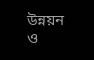উন্নয়ন ও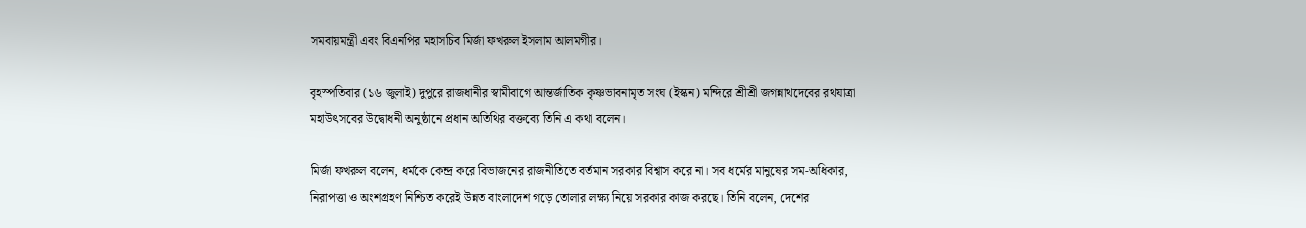সমবায়মন্ত্রী এবং বিএনপির মহাসচিব মির্জা ফখরুল ইসলাম আলমগীর।

বৃহস্পতিবার (১৬ জুলাই) দুপুরে রাজধানীর স্বামীবাগে আন্তর্জাতিক কৃষ্ণভাবনামৃত সংঘ (ইস্কন) মন্দিরে শ্রীশ্রী জগন্নাথদেবের রথযাত্রা মহাউৎসবের উদ্বোধনী অনুষ্ঠানে প্রধান অতিথির বক্তব্যে তিনি এ কথা বলেন।

মির্জা ফখরুল বলেন, ধর্মকে কেন্দ্র করে বিভাজনের রাজনীতিতে বর্তমান সরকার বিশ্বাস করে না। সব ধর্মের মানুষের সম-অধিকার, নিরাপত্তা ও অংশগ্রহণ নিশ্চিত করেই উন্নত বাংলাদেশ গড়ে তোলার লক্ষ্য নিয়ে সরকার কাজ করছে। তিনি বলেন, দেশের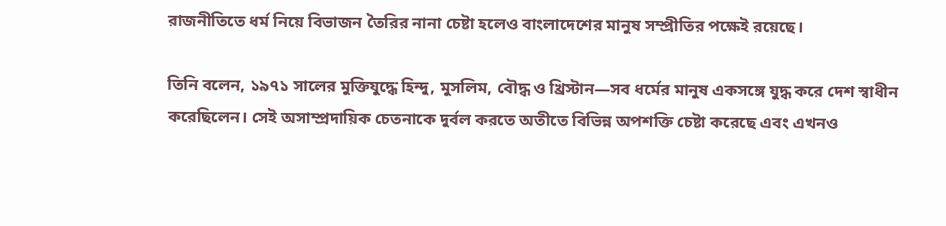রাজনীতিতে ধর্ম নিয়ে বিভাজন তৈরির নানা চেষ্টা হলেও বাংলাদেশের মানুষ সম্প্রীতির পক্ষেই রয়েছে।

তিনি বলেন, ১৯৭১ সালের মুক্তিযুদ্ধে হিন্দু, মুসলিম, বৌদ্ধ ও খ্রিস্টান—সব ধর্মের মানুষ একসঙ্গে যুদ্ধ করে দেশ স্বাধীন করেছিলেন। সেই অসাম্প্রদায়িক চেতনাকে দুর্বল করতে অতীতে বিভিন্ন অপশক্তি চেষ্টা করেছে এবং এখনও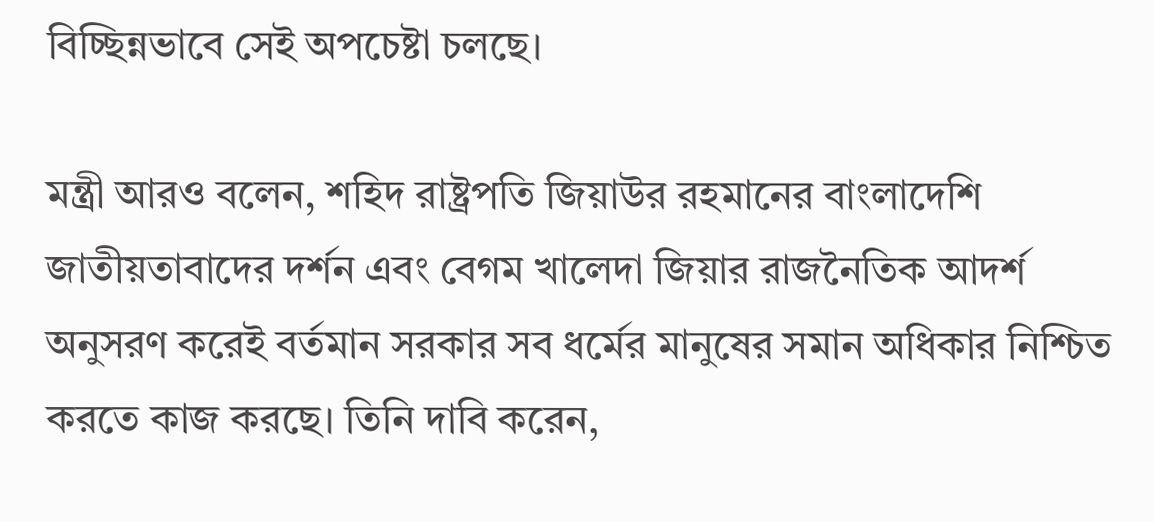বিচ্ছিন্নভাবে সেই অপচেষ্টা চলছে।

মন্ত্রী আরও বলেন, শহিদ রাষ্ট্রপতি জিয়াউর রহমানের বাংলাদেশি জাতীয়তাবাদের দর্শন এবং বেগম খালেদা জিয়ার রাজনৈতিক আদর্শ অনুসরণ করেই বর্তমান সরকার সব ধর্মের মানুষের সমান অধিকার নিশ্চিত করতে কাজ করছে। তিনি দাবি করেন,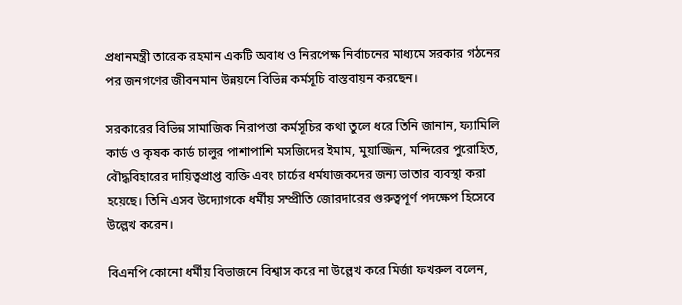প্রধানমন্ত্রী তারেক রহমান একটি অবাধ ও নিরপেক্ষ নির্বাচনের মাধ্যমে সরকার গঠনের পর জনগণের জীবনমান উন্নয়নে বিভিন্ন কর্মসূচি বাস্তবায়ন করছেন।

সরকারের বিভিন্ন সামাজিক নিরাপত্তা কর্মসূচির কথা তুলে ধরে তিনি জানান, ফ্যামিলি কার্ড ও কৃষক কার্ড চালুর পাশাপাশি মসজিদের ইমাম, মুয়াজ্জিন, মন্দিরের পুরোহিত, বৌদ্ধবিহারের দায়িত্বপ্রাপ্ত ব্যক্তি এবং চার্চের ধর্মযাজকদের জন্য ভাতার ব্যবস্থা করা হয়েছে। তিনি এসব উদ্যোগকে ধর্মীয় সম্প্রীতি জোরদারের গুরুত্বপূর্ণ পদক্ষেপ হিসেবে উল্লেখ করেন।

বিএনপি কোনো ধর্মীয় বিভাজনে বিশ্বাস করে না উল্লেখ করে মির্জা ফখরুল বলেন,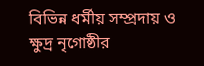বিভিন্ন ধর্মীয় সম্প্রদায় ও ক্ষুদ্র নৃগোষ্ঠীর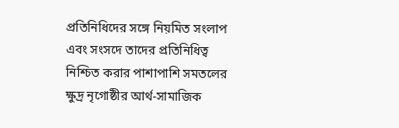প্রতিনিধিদের সঙ্গে নিয়মিত সংলাপ এবং সংসদে তাদের প্রতিনিধিত্ব নিশ্চিত করার পাশাপাশি সমতলের ক্ষুদ্র নৃগোষ্ঠীর আর্থ-সামাজিক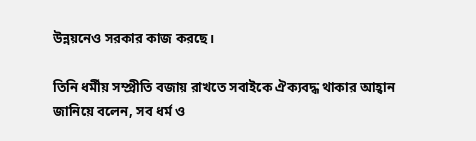উন্নয়নেও সরকার কাজ করছে।

তিনি ধর্মীয় সম্প্রীতি বজায় রাখতে সবাইকে ঐক্যবদ্ধ থাকার আহ্বান জানিয়ে বলেন, সব ধর্ম ও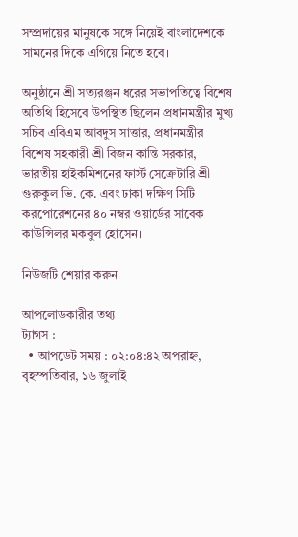সম্প্রদায়ের মানুষকে সঙ্গে নিয়েই বাংলাদেশকে সামনের দিকে এগিয়ে নিতে হবে।

অনুষ্ঠানে শ্রী সত্যরঞ্জন ধরের সভাপতিত্বে বিশেষ অতিথি হিসেবে উপস্থিত ছিলেন প্রধানমন্ত্রীর মুখ্য সচিব এবিএম আবদুস সাত্তার, প্রধানমন্ত্রীর বিশেষ সহকারী শ্রী বিজন কান্তি সরকার, ভারতীয় হাইকমিশনের ফার্স্ট সেক্রেটারি শ্রী গুরুকুল ভি. কে. এবং ঢাকা দক্ষিণ সিটি করপোরেশনের ৪০ নম্বর ওয়ার্ডের সাবেক কাউন্সিলর মকবুল হোসেন।

নিউজটি শেয়ার করুন

আপলোডকারীর তথ্য
ট্যাগস :
  • আপডেট সময় : ০২:০৪:৪২ অপরাহ্ন, বৃহস্পতিবার, ১৬ জুলাই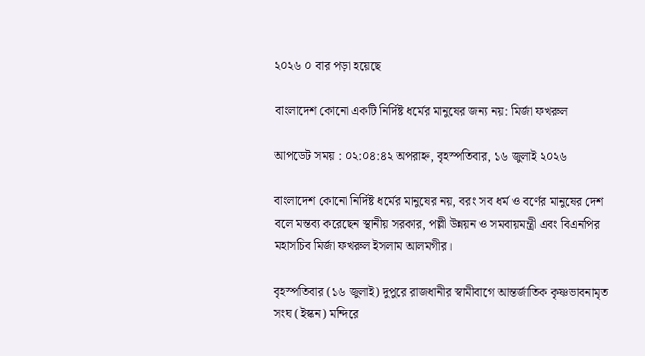২০২৬ ০ বার পড়া হয়েছে

বাংলাদেশ কোনো একটি নির্দিষ্ট ধর্মের মানুষের জন্য নয়: মির্জা ফখরুল

আপডেট সময় : ০২:০৪:৪২ অপরাহ্ন, বৃহস্পতিবার, ১৬ জুলাই ২০২৬

বাংলাদেশ কোনো নির্দিষ্ট ধর্মের মানুষের নয়, বরং সব ধর্ম ও বর্ণের মানুষের দেশ বলে মন্তব্য করেছেন স্থানীয় সরকার, পল্লী উন্নয়ন ও সমবায়মন্ত্রী এবং বিএনপির মহাসচিব মির্জা ফখরুল ইসলাম আলমগীর।

বৃহস্পতিবার (১৬ জুলাই) দুপুরে রাজধানীর স্বামীবাগে আন্তর্জাতিক কৃষ্ণভাবনামৃত সংঘ (ইস্কন) মন্দিরে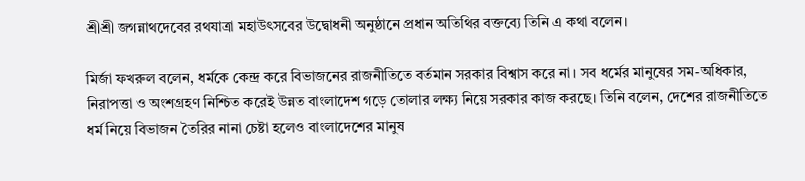শ্রীশ্রী জগন্নাথদেবের রথযাত্রা মহাউৎসবের উদ্বোধনী অনুষ্ঠানে প্রধান অতিথির বক্তব্যে তিনি এ কথা বলেন।

মির্জা ফখরুল বলেন, ধর্মকে কেন্দ্র করে বিভাজনের রাজনীতিতে বর্তমান সরকার বিশ্বাস করে না। সব ধর্মের মানুষের সম-অধিকার, নিরাপত্তা ও অংশগ্রহণ নিশ্চিত করেই উন্নত বাংলাদেশ গড়ে তোলার লক্ষ্য নিয়ে সরকার কাজ করছে। তিনি বলেন, দেশের রাজনীতিতে ধর্ম নিয়ে বিভাজন তৈরির নানা চেষ্টা হলেও বাংলাদেশের মানুষ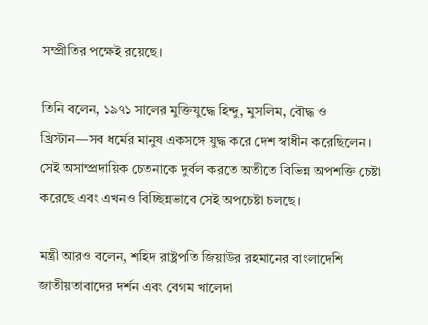সম্প্রীতির পক্ষেই রয়েছে।

তিনি বলেন, ১৯৭১ সালের মুক্তিযুদ্ধে হিন্দু, মুসলিম, বৌদ্ধ ও খ্রিস্টান—সব ধর্মের মানুষ একসঙ্গে যুদ্ধ করে দেশ স্বাধীন করেছিলেন। সেই অসাম্প্রদায়িক চেতনাকে দুর্বল করতে অতীতে বিভিন্ন অপশক্তি চেষ্টা করেছে এবং এখনও বিচ্ছিন্নভাবে সেই অপচেষ্টা চলছে।

মন্ত্রী আরও বলেন, শহিদ রাষ্ট্রপতি জিয়াউর রহমানের বাংলাদেশি জাতীয়তাবাদের দর্শন এবং বেগম খালেদা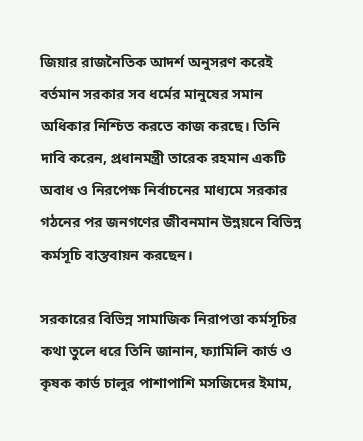জিয়ার রাজনৈতিক আদর্শ অনুসরণ করেই বর্তমান সরকার সব ধর্মের মানুষের সমান অধিকার নিশ্চিত করতে কাজ করছে। তিনি দাবি করেন, প্রধানমন্ত্রী তারেক রহমান একটি অবাধ ও নিরপেক্ষ নির্বাচনের মাধ্যমে সরকার গঠনের পর জনগণের জীবনমান উন্নয়নে বিভিন্ন কর্মসূচি বাস্তবায়ন করছেন।

সরকারের বিভিন্ন সামাজিক নিরাপত্তা কর্মসূচির কথা তুলে ধরে তিনি জানান, ফ্যামিলি কার্ড ও কৃষক কার্ড চালুর পাশাপাশি মসজিদের ইমাম,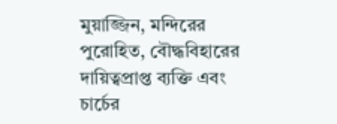মুয়াজ্জিন, মন্দিরের পুরোহিত, বৌদ্ধবিহারের দায়িত্বপ্রাপ্ত ব্যক্তি এবং চার্চের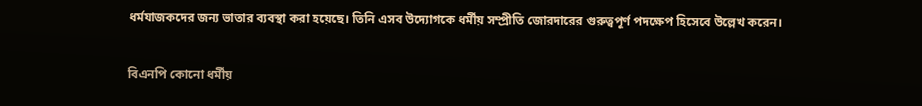ধর্মযাজকদের জন্য ভাতার ব্যবস্থা করা হয়েছে। তিনি এসব উদ্যোগকে ধর্মীয় সম্প্রীতি জোরদারের গুরুত্বপূর্ণ পদক্ষেপ হিসেবে উল্লেখ করেন।

বিএনপি কোনো ধর্মীয়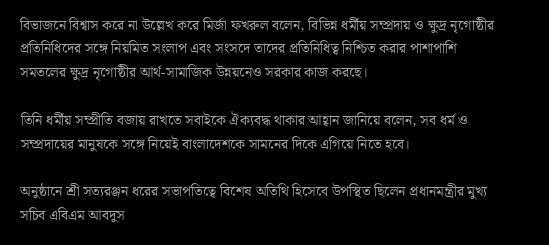বিভাজনে বিশ্বাস করে না উল্লেখ করে মির্জা ফখরুল বলেন, বিভিন্ন ধর্মীয় সম্প্রদায় ও ক্ষুদ্র নৃগোষ্ঠীর প্রতিনিধিদের সঙ্গে নিয়মিত সংলাপ এবং সংসদে তাদের প্রতিনিধিত্ব নিশ্চিত করার পাশাপাশি সমতলের ক্ষুদ্র নৃগোষ্ঠীর আর্থ-সামাজিক উন্নয়নেও সরকার কাজ করছে।

তিনি ধর্মীয় সম্প্রীতি বজায় রাখতে সবাইকে ঐক্যবদ্ধ থাকার আহ্বান জানিয়ে বলেন, সব ধর্ম ও সম্প্রদায়ের মানুষকে সঙ্গে নিয়েই বাংলাদেশকে সামনের দিকে এগিয়ে নিতে হবে।

অনুষ্ঠানে শ্রী সত্যরঞ্জন ধরের সভাপতিত্বে বিশেষ অতিথি হিসেবে উপস্থিত ছিলেন প্রধানমন্ত্রীর মুখ্য সচিব এবিএম আবদুস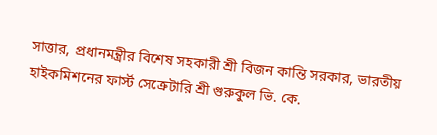সাত্তার, প্রধানমন্ত্রীর বিশেষ সহকারী শ্রী বিজন কান্তি সরকার, ভারতীয় হাইকমিশনের ফার্স্ট সেক্রেটারি শ্রী গুরুকুল ভি. কে.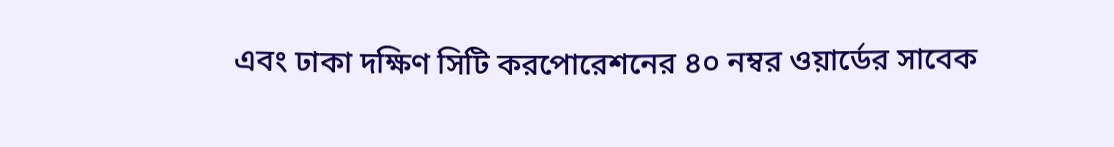এবং ঢাকা দক্ষিণ সিটি করপোরেশনের ৪০ নম্বর ওয়ার্ডের সাবেক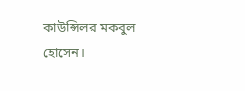কাউন্সিলর মকবুল হোসেন।